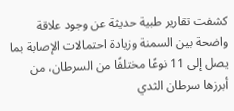كشفت تقارير طبية حديثة عن وجود علاقة واضحة بين السمنة وزيادة احتمالات الإصابة بما يصل إلى 11 نوعًا مختلفًا من السرطان، من أبرزها سرطان الثدي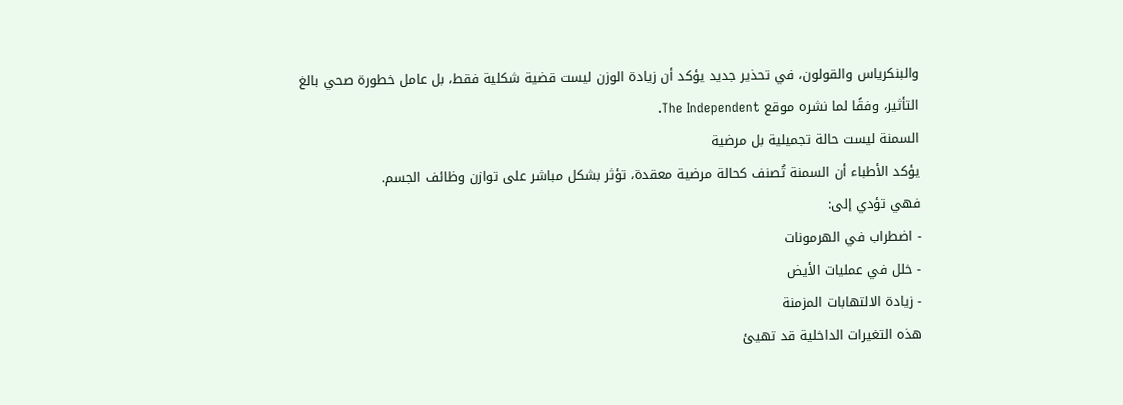والبنكرياس والقولون، في تحذير جديد يؤكد أن زيادة الوزن ليست قضية شكلية فقط، بل عامل خطورة صحي بالغ التأثير، وفقًا لما نشره موقع The Independent.
السمنة ليست حالة تجميلية بل مرضية
يؤكد الأطباء أن السمنة تُصنف كحالة مرضية معقدة، تؤثر بشكل مباشر على توازن وظائف الجسم.
فهي تؤدي إلى:
- اضطراب في الهرمونات
- خلل في عمليات الأيض
- زيادة الالتهابات المزمنة
هذه التغيرات الداخلية قد تهيئ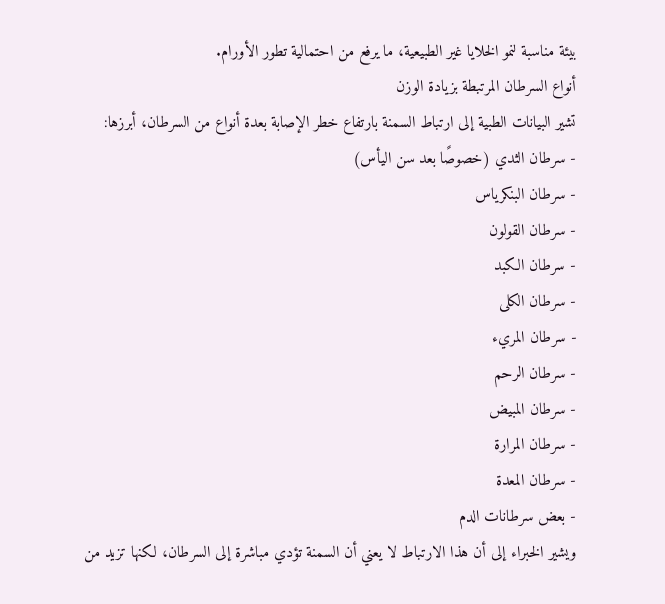بيئة مناسبة لنمو الخلايا غير الطبيعية، ما يرفع من احتمالية تطور الأورام.
أنواع السرطان المرتبطة بزيادة الوزن
تشير البيانات الطبية إلى ارتباط السمنة بارتفاع خطر الإصابة بعدة أنواع من السرطان، أبرزها:
- سرطان الثدي (خصوصًا بعد سن اليأس)
- سرطان البنكرياس
- سرطان القولون
- سرطان الكبد
- سرطان الكلى
- سرطان المريء
- سرطان الرحم
- سرطان المبيض
- سرطان المرارة
- سرطان المعدة
- بعض سرطانات الدم
ويشير الخبراء إلى أن هذا الارتباط لا يعني أن السمنة تؤدي مباشرة إلى السرطان، لكنها تزيد من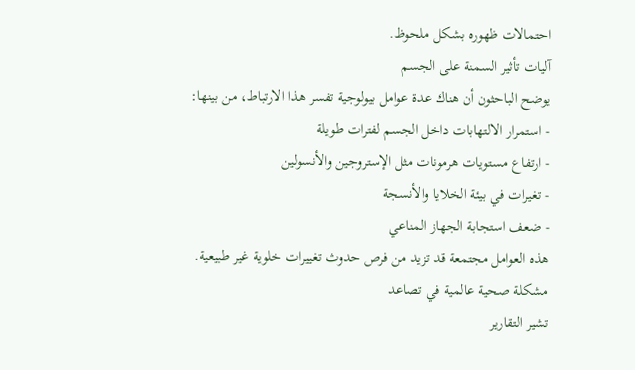احتمالات ظهوره بشكل ملحوظ.
آليات تأثير السمنة على الجسم
يوضح الباحثون أن هناك عدة عوامل بيولوجية تفسر هذا الارتباط، من بينها:
- استمرار الالتهابات داخل الجسم لفترات طويلة
- ارتفاع مستويات هرمونات مثل الإستروجين والأنسولين
- تغيرات في بيئة الخلايا والأنسجة
- ضعف استجابة الجهاز المناعي
هذه العوامل مجتمعة قد تزيد من فرص حدوث تغييرات خلوية غير طبيعية.
مشكلة صحية عالمية في تصاعد
تشير التقارير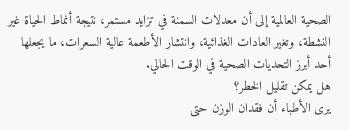الصحية العالمية إلى أن معدلات السمنة في تزايد مستمر، نتيجة أنماط الحياة غير النشطة، وتغير العادات الغذائية، وانتشار الأطعمة عالية السعرات، ما يجعلها أحد أبرز التحديات الصحية في الوقت الحالي.
هل يمكن تقليل الخطر؟
يرى الأطباء أن فقدان الوزن حتى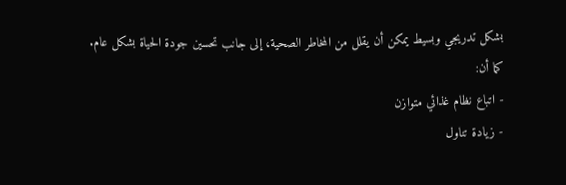بشكل تدريجي وبسيط يمكن أن يقلل من المخاطر الصحية، إلى جانب تحسين جودة الحياة بشكل عام.
كما أن:
- اتباع نظام غذائي متوازن
- زيادة تناول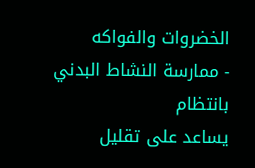الخضروات والفواكه
- ممارسة النشاط البدني بانتظام
يساعد على تقليل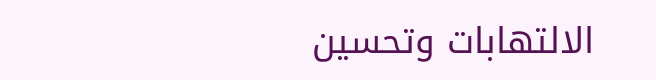الالتهابات وتحسين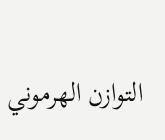التوازن الهرموني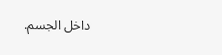داخل الجسم.